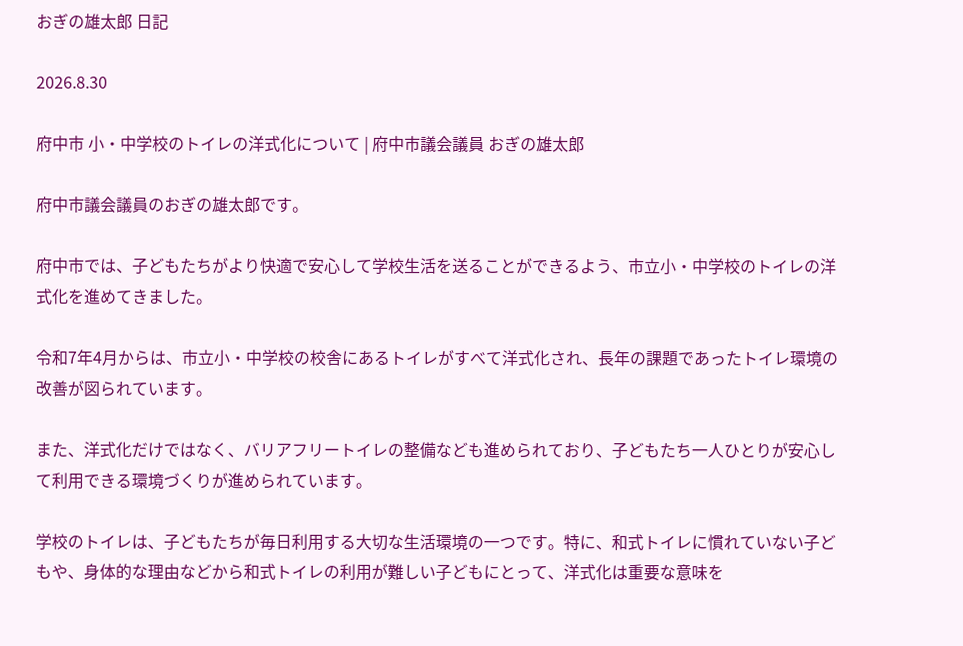おぎの雄太郎 日記

2026.8.30

府中市 小・中学校のトイレの洋式化について | 府中市議会議員 おぎの雄太郎

府中市議会議員のおぎの雄太郎です。

府中市では、子どもたちがより快適で安心して学校生活を送ることができるよう、市立小・中学校のトイレの洋式化を進めてきました。

令和7年4月からは、市立小・中学校の校舎にあるトイレがすべて洋式化され、長年の課題であったトイレ環境の改善が図られています。

また、洋式化だけではなく、バリアフリートイレの整備なども進められており、子どもたち一人ひとりが安心して利用できる環境づくりが進められています。

学校のトイレは、子どもたちが毎日利用する大切な生活環境の一つです。特に、和式トイレに慣れていない子どもや、身体的な理由などから和式トイレの利用が難しい子どもにとって、洋式化は重要な意味を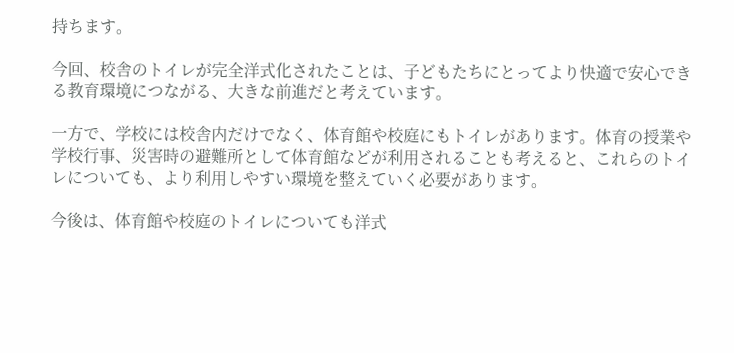持ちます。

今回、校舎のトイレが完全洋式化されたことは、子どもたちにとってより快適で安心できる教育環境につながる、大きな前進だと考えています。

一方で、学校には校舎内だけでなく、体育館や校庭にもトイレがあります。体育の授業や学校行事、災害時の避難所として体育館などが利用されることも考えると、これらのトイレについても、より利用しやすい環境を整えていく必要があります。

今後は、体育館や校庭のトイレについても洋式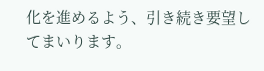化を進めるよう、引き続き要望してまいります。